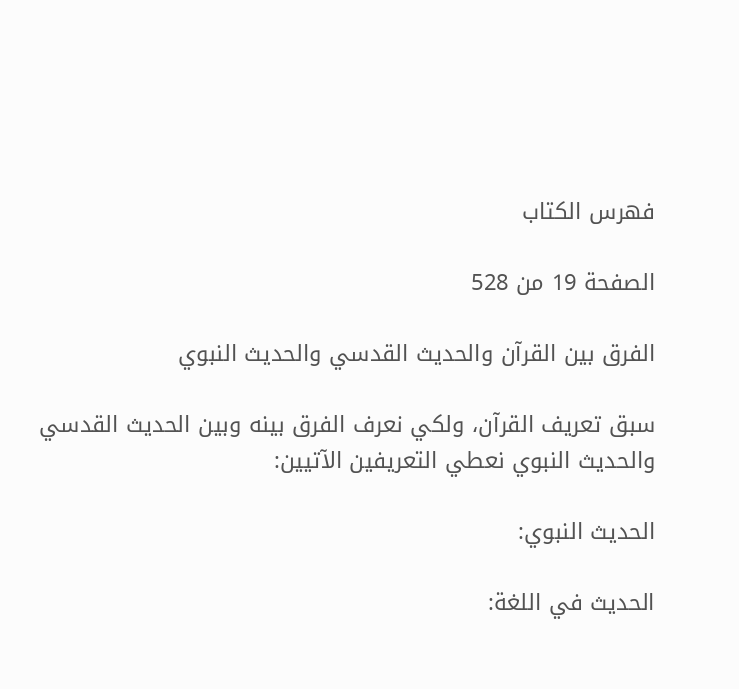فهرس الكتاب

الصفحة 19 من 528

الفرق بين القرآن والحديث القدسي والحديث النبوي

سبق تعريف القرآن، ولكي نعرف الفرق بينه وبين الحديث القدسي والحديث النبوي نعطي التعريفين الآتيين:

الحديث النبوي:

الحديث في اللغة: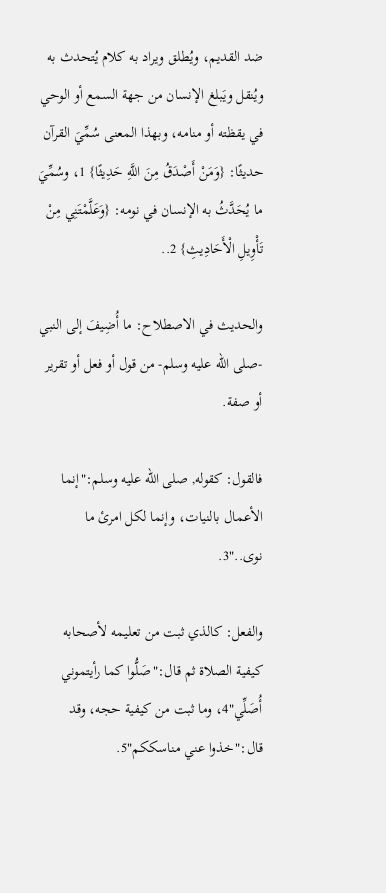ضد القديم، ويُطلق ويراد به كلام يُتحدث به ويُنقل ويَبلغ الإنسان من جهة السمع أو الوحي في يقظته أو منامه، وبهذا المعنى سُمِّيَ القرآن حديثًا: {وَمَنْ أَصْدَقُ مِنَ اللَّهِ حَدِيثًا} 1، وسُمِّيَ ما يُحَدَّثُ به الإنسان في نومه: {وَعَلَّمْتَنِي مِنْ تَأْوِيلِ الْأَحَادِيثِ} 2..

والحديث في الاصطلاح: ما أُضِيفَ إلى النبي -صلى الله عليه وسلم- من قول أو فعل أو تقرير أو صفة.

فالقول: كقوله, صلى الله عليه وسلم:"إنما الأعمال بالنيات، وإنما لكل امرئ ما نوى.."3.

والفعل: كالذي ثبت من تعليمه لأصحابه كيفية الصلاة ثم قال:"صَلُّوا كما رأيتموني أُصَلِّي"4، وما ثبت من كيفية حجه، وقد قال:"خذوا عني مناسككم"5.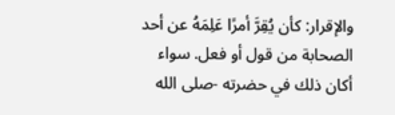والإقرار: كأن يُقِرَّ أمرًا عَلِمَهُ عن أحد الصحابة من قول أو فعل. سواء أكان ذلك في حضرته -صلى الله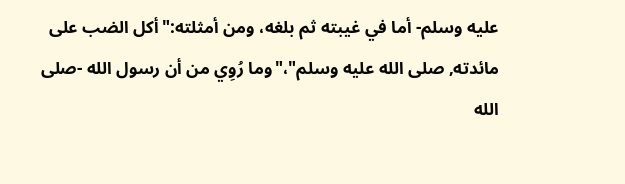عليه وسلم- أما في غيبته ثم بلغه، ومن أمثلته:"أكل الضب على مائدته, صلى الله عليه وسلم"،"وما رُوِي من أن رسول الله -صلى الله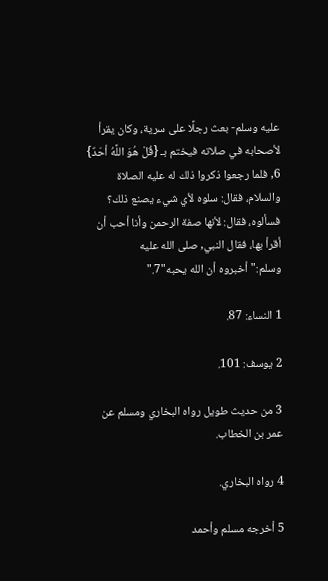عليه وسلم- بعث رجلًا على سرية، وكان يقرأ لأصحابه في صلاته فيختم بـ {قُلْ هُوَ اللَّهُ أحَدٌ} 6, فلما رجعوا ذكروا ذلك له عليه الصلاة والسلام، فقال: سلوه لأي شيء يصنع ذلك؟ فسألوه، فقال: لأنها صفة الرحمن وأنا أحب أن أقرأ بها، فقال النبي, صلى الله عليه وسلم:"أخبروه أن الله يحبه"7."

1 النساء: 87.

2 يوسف: 101.

3 من حديث طويل رواه البخاري ومسلم عن عمر بن الخطاب.

4 رواه البخاري.

5 أخرجه مسلم وأحمد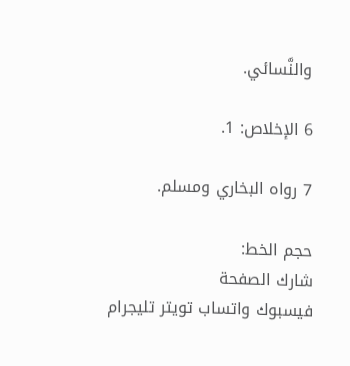والنَّسائي.

6 الإخلاص: 1.

7 رواه البخاري ومسلم.

حجم الخط:
شارك الصفحة
فيسبوك واتساب تويتر تليجرام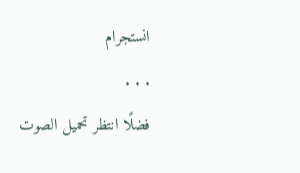انستجرام
. . .
فضلًا انتظر تحميل الصوت